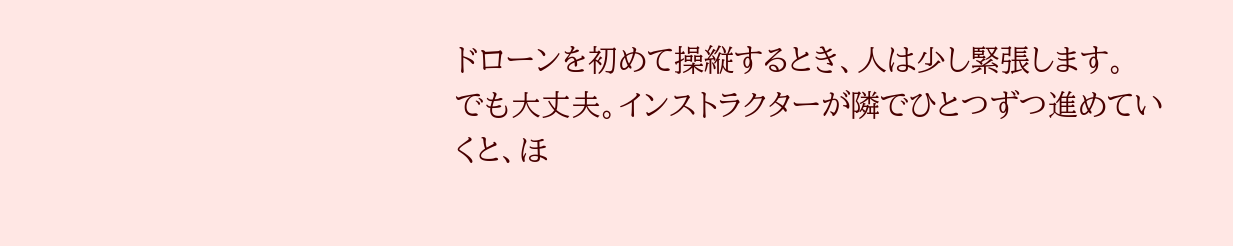ドローンを初めて操縦するとき、人は少し緊張します。
でも大丈夫。インストラクターが隣でひとつずつ進めていくと、ほ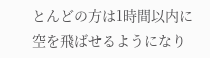とんどの方は1時間以内に空を飛ばせるようになり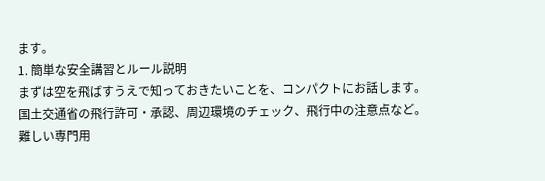ます。
1. 簡単な安全講習とルール説明
まずは空を飛ばすうえで知っておきたいことを、コンパクトにお話します。
国土交通省の飛行許可・承認、周辺環境のチェック、飛行中の注意点など。
難しい専門用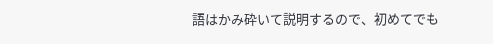語はかみ砕いて説明するので、初めてでも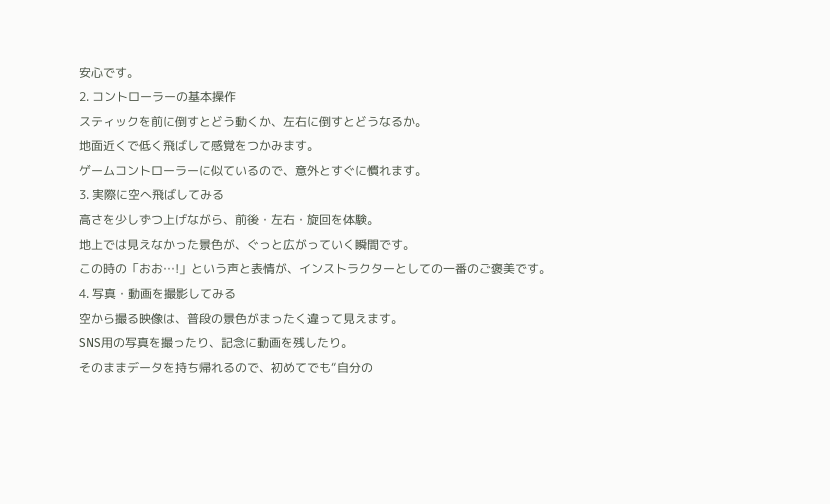安心です。
2. コントローラーの基本操作
スティックを前に倒すとどう動くか、左右に倒すとどうなるか。
地面近くで低く飛ばして感覚をつかみます。
ゲームコントローラーに似ているので、意外とすぐに慣れます。
3. 実際に空へ飛ばしてみる
高さを少しずつ上げながら、前後・左右・旋回を体験。
地上では見えなかった景色が、ぐっと広がっていく瞬間です。
この時の「おお…!」という声と表情が、インストラクターとしての一番のご褒美です。
4. 写真・動画を撮影してみる
空から撮る映像は、普段の景色がまったく違って見えます。
SNS用の写真を撮ったり、記念に動画を残したり。
そのままデータを持ち帰れるので、初めてでも“自分の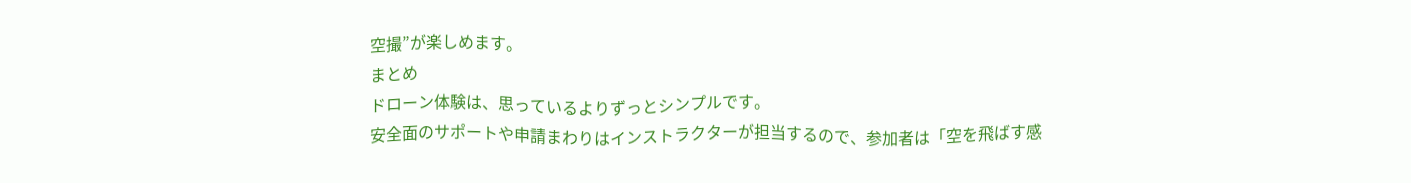空撮”が楽しめます。
まとめ
ドローン体験は、思っているよりずっとシンプルです。
安全面のサポートや申請まわりはインストラクターが担当するので、参加者は「空を飛ばす感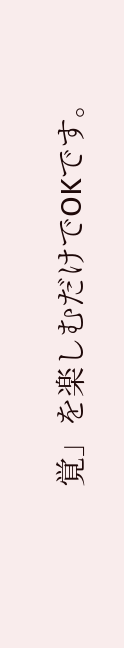覚」を楽しむだけでOKです。